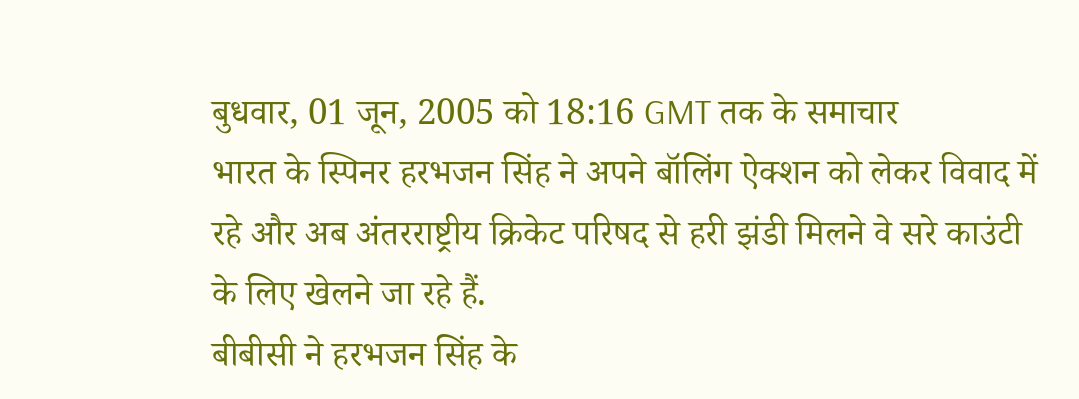बुधवार, 01 जून, 2005 को 18:16 GMT तक के समाचार
भारत के स्पिनर हरभजन सिंह ने अपने बॉलिंग ऐक्शन को लेकर विवाद में रहे और अब अंतरराष्ट्रीय क्रिकेट परिषद से हरी झंडी मिलने वे सरे काउंटी के लिए खेलने जा रहे हैं.
बीबीसी ने हरभजन सिंह के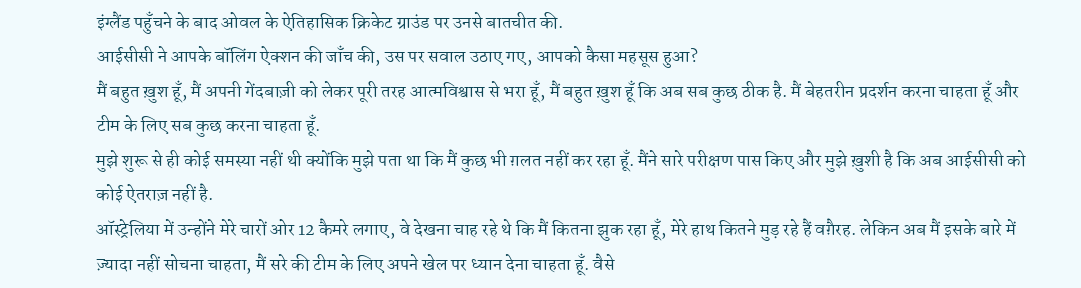इंग्लैंड पहुँचने के बाद ओवल के ऐतिहासिक क्रिकेट ग्राउंड पर उनसे बातचीत की.
आईसीसी ने आपके बॉलिंग ऐक्शन की जाँच की, उस पर सवाल उठाए गए, आपको कैसा महसूस हुआ?
मैं बहुत ख़ुश हूँ, मैं अपनी गेंदबाज़ी को लेकर पूरी तरह आत्मविश्वास से भरा हूँ, मैं बहुत ख़ुश हूँ कि अब सब कुछ ठीक है. मैं बेहतरीन प्रदर्शन करना चाहता हूँ और टीम के लिए सब कुछ करना चाहता हूँ.
मुझे शुरू से ही कोई समस्या नहीं थी क्योंकि मुझे पता था कि मैं कुछ भी ग़लत नहीं कर रहा हूँ. मैंने सारे परीक्षण पास किए और मुझे ख़ुशी है कि अब आईसीसी को कोई ऐतराज़ नहीं है.
ऑस्ट्रेलिया में उन्होंने मेरे चारों ओर 12 कैमरे लगाए, वे देखना चाह रहे थे कि मैं कितना झुक रहा हूँ, मेरे हाथ कितने मुड़ रहे हैं वग़ैरह. लेकिन अब मैं इसके बारे में ज़्यादा नहीं सोचना चाहता, मैं सरे की टीम के लिए अपने खेल पर ध्यान देना चाहता हूँ. वैसे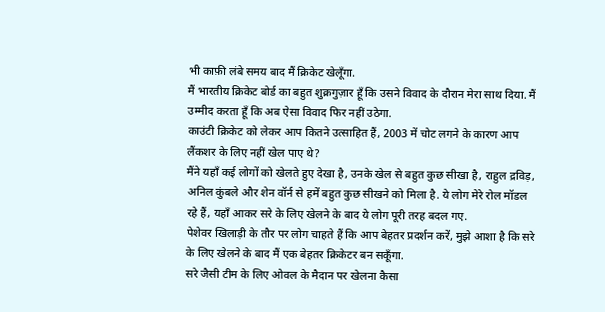भी काफ़ी लंबे समय बाद मैं क्रिकेट खेलूँगा.
मैं भारतीय क्रिकेट बोर्ड का बहुत शुक्रगुज़ार हूँ कि उसने विवाद के दौरान मेरा साथ दिया. मैं उम्मीद करता हूँ कि अब ऐसा विवाद फिर नहीं उठेगा.
काउंटी क्रिकेट को लेकर आप कितने उत्साहित हैं, 2003 में चोट लगने के कारण आप लैंकशर के लिए नहीं खेल पाए थे?
मैंने यहाँ कई लोगों को खेलते हुए देखा है, उनके खेल से बहुत कुछ सीखा है, राहुल द्रविड़, अनिल कुंबले और शेन वॉर्न से हमें बहुत कुछ सीखने को मिला है. ये लोग मेरे रोल मॉडल रहे हैं, यहाँ आकर सरे के लिए खेलने के बाद ये लोग पूरी तरह बदल गए.
पेशेवर खिलाड़ी के तौर पर लोग चाहते हैं कि आप बेहतर प्रदर्शन करें, मुझे आशा है कि सरे के लिए खेलने के बाद मैं एक बेहतर क्रिकेटर बन सकूँगा.
सरे जैसी टीम के लिए ओवल के मैदान पर खेलना कैसा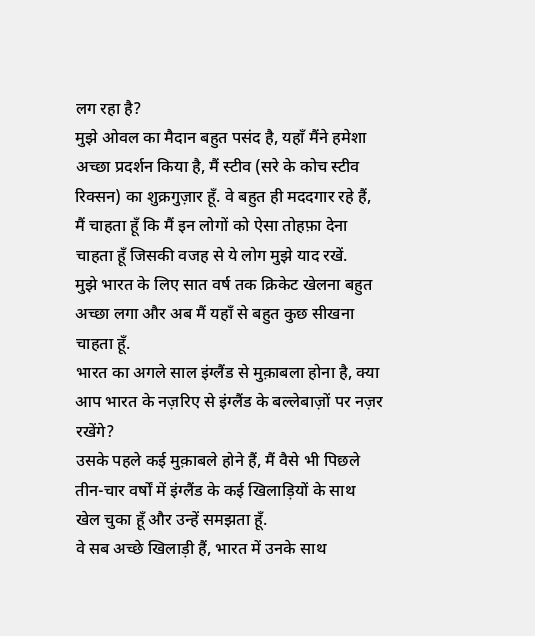लग रहा है?
मुझे ओवल का मैदान बहुत पसंद है, यहाँ मैंने हमेशा अच्छा प्रदर्शन किया है, मैं स्टीव (सरे के कोच स्टीव रिक्सन) का शुक्रगुज़ार हूँ. वे बहुत ही मददगार रहे हैं, मैं चाहता हूँ कि मैं इन लोगों को ऐसा तोहफ़ा देना चाहता हूँ जिसकी वजह से ये लोग मुझे याद रखें.
मुझे भारत के लिए सात वर्ष तक क्रिकेट खेलना बहुत अच्छा लगा और अब मैं यहाँ से बहुत कुछ सीखना चाहता हूँ.
भारत का अगले साल इंग्लैंड से मुक़ाबला होना है, क्या आप भारत के नज़रिए से इंग्लैंड के बल्लेबाज़ों पर नज़र रखेंगे?
उसके पहले कई मुक़ाबले होने हैं, मैं वैसे भी पिछले तीन-चार वर्षों में इंग्लैंड के कई खिलाड़ियों के साथ खेल चुका हूँ और उन्हें समझता हूँ.
वे सब अच्छे खिलाड़ी हैं, भारत में उनके साथ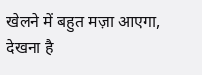खेलने में बहुत मज़ा आएगा, देखना है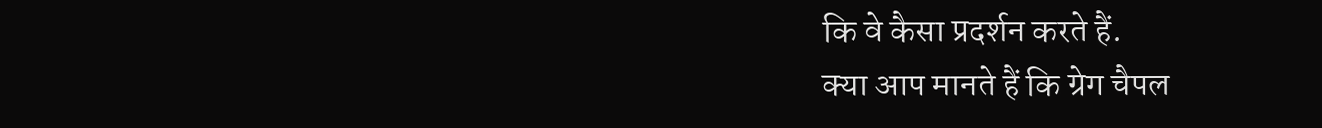कि वे कैसा प्रदर्शन करते हैं.
क्या आप मानते हैं कि ग्रेग चैपल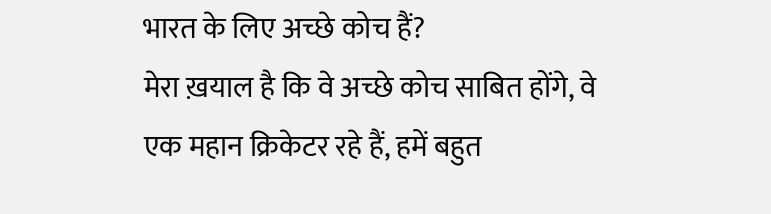भारत के लिए अच्छे कोच हैं?
मेरा ख़याल है कि वे अच्छे कोच साबित होंगे, वे एक महान क्रिकेटर रहे हैं, हमें बहुत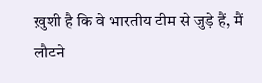ख़ुशी है कि वे भारतीय टीम से जुड़े हैं, मैं लौटने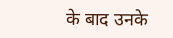के बाद उनके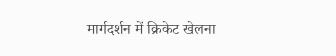मार्गदर्शन में क्रिकेट खेलना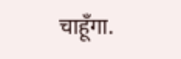चाहूँगा.